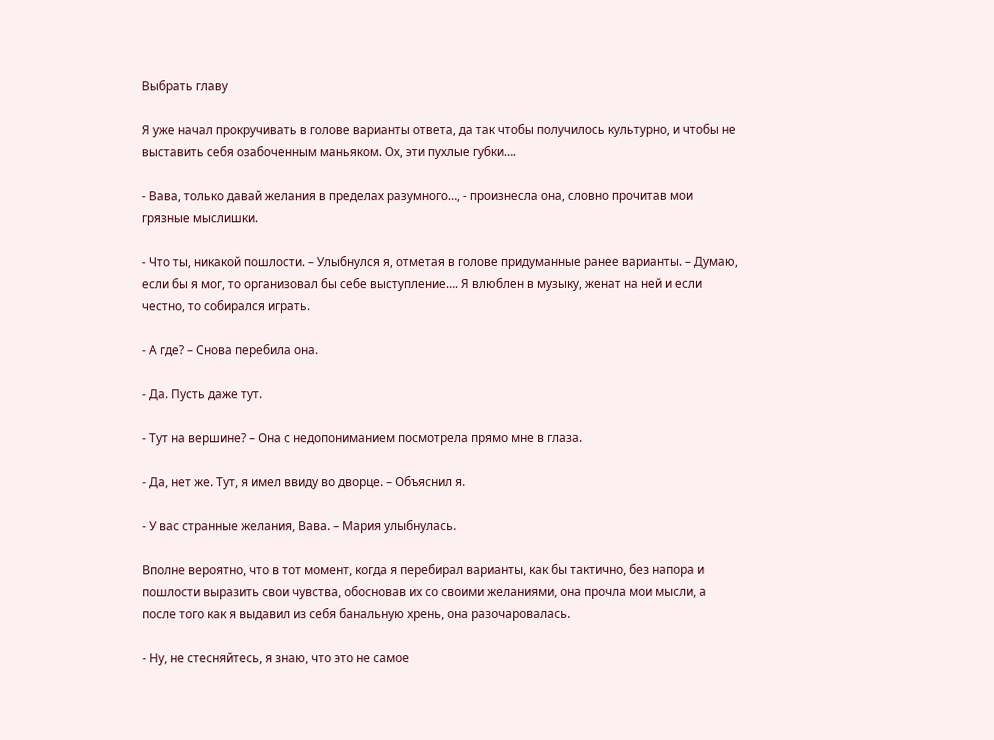Выбрать главу

Я уже начал прокручивать в голове варианты ответа, да так чтобы получилось культурно, и чтобы не выставить себя озабоченным маньяком. Ох, эти пухлые губки….

- Вава, только давай желания в пределах разумного…, - произнесла она, словно прочитав мои грязные мыслишки.

- Что ты, никакой пошлости. – Улыбнулся я, отметая в голове придуманные ранее варианты. – Думаю, если бы я мог, то организовал бы себе выступление…. Я влюблен в музыку, женат на ней и если честно, то собирался играть.

- А где? – Снова перебила она.

- Да. Пусть даже тут.

- Тут на вершине? – Она с недопониманием посмотрела прямо мне в глаза.

- Да, нет же. Тут, я имел ввиду во дворце. – Объяснил я.

- У вас странные желания, Вава. – Мария улыбнулась.

Вполне вероятно, что в тот момент, когда я перебирал варианты, как бы тактично, без напора и пошлости выразить свои чувства, обосновав их со своими желаниями, она прочла мои мысли, а после того как я выдавил из себя банальную хрень, она разочаровалась.

- Ну, не стесняйтесь, я знаю, что это не самое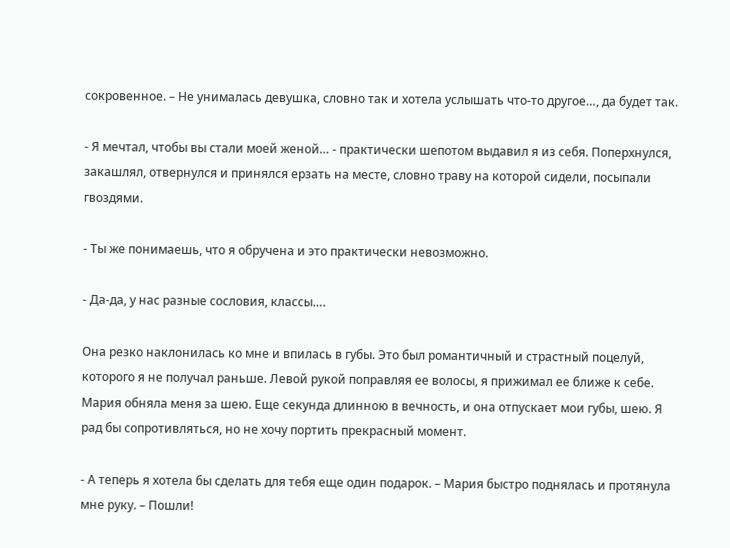сокровенное. – Не унималась девушка, словно так и хотела услышать что-то другое…, да будет так.

- Я мечтал, чтобы вы стали моей женой… - практически шепотом выдавил я из себя. Поперхнулся, закашлял, отвернулся и принялся ерзать на месте, словно траву на которой сидели, посыпали гвоздями.

- Ты же понимаешь, что я обручена и это практически невозможно.

- Да-да, у нас разные сословия, классы….

Она резко наклонилась ко мне и впилась в губы. Это был романтичный и страстный поцелуй, которого я не получал раньше. Левой рукой поправляя ее волосы, я прижимал ее ближе к себе. Мария обняла меня за шею. Еще секунда длинною в вечность, и она отпускает мои губы, шею. Я рад бы сопротивляться, но не хочу портить прекрасный момент.

- А теперь я хотела бы сделать для тебя еще один подарок. – Мария быстро поднялась и протянула мне руку. – Пошли!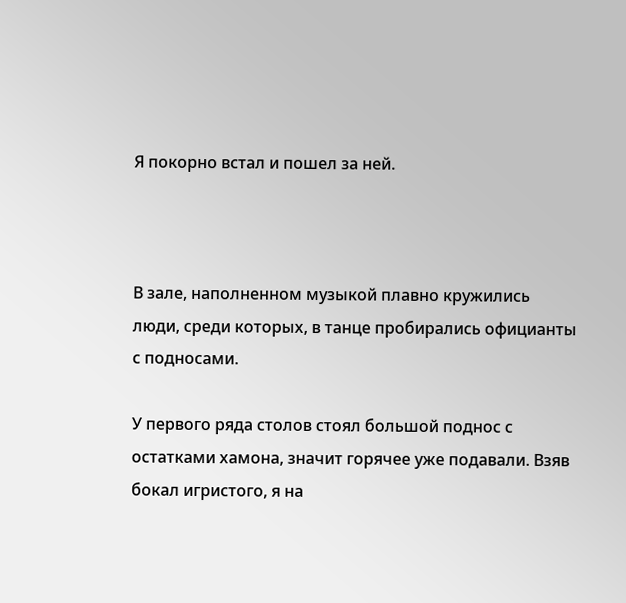Я покорно встал и пошел за ней.



В зале, наполненном музыкой плавно кружились люди, среди которых, в танце пробирались официанты с подносами.

У первого ряда столов стоял большой поднос с остатками хамона, значит горячее уже подавали. Взяв бокал игристого, я на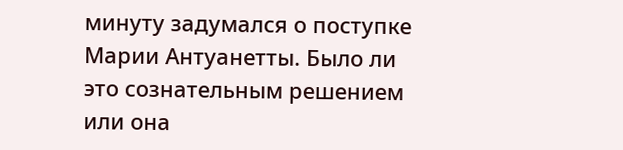минуту задумался о поступке Марии Антуанетты. Было ли это сознательным решением или она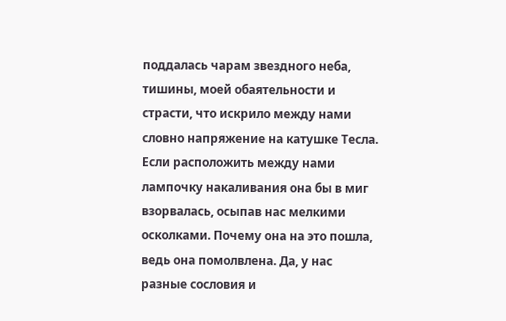поддалась чарам звездного неба, тишины, моей обаятельности и страсти, что искрило между нами словно напряжение на катушке Тесла. Если расположить между нами лампочку накаливания она бы в миг взорвалась, осыпав нас мелкими осколками. Почему она на это пошла, ведь она помолвлена. Да, у нас разные сословия и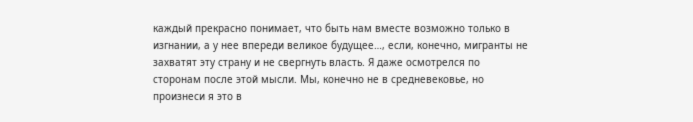каждый прекрасно понимает, что быть нам вместе возможно только в изгнании, а у нее впереди великое будущее…, если, конечно, мигранты не захватят эту страну и не свергнуть власть. Я даже осмотрелся по сторонам после этой мысли. Мы, конечно не в средневековье, но произнеси я это в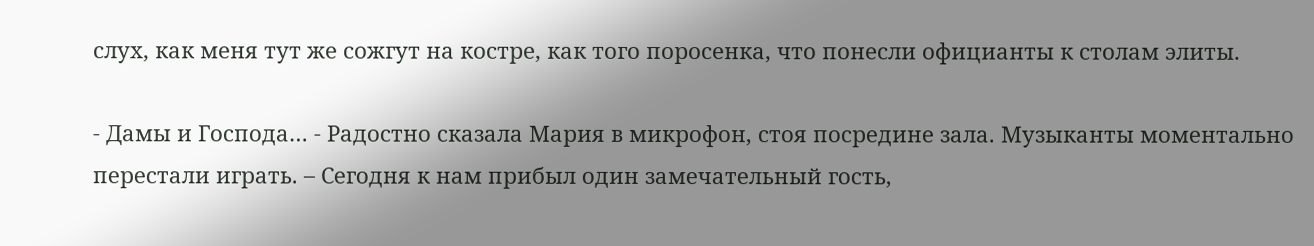слух, как меня тут же сожгут на костре, как того поросенка, что понесли официанты к столам элиты.

- Дамы и Господа… - Радостно сказала Мария в микрофон, стоя посредине зала. Музыканты моментально перестали играть. – Сегодня к нам прибыл один замечательный гость,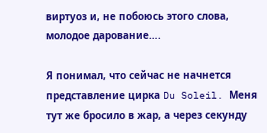виртуоз и, не побоюсь этого слова, молодое дарование….

Я понимал, что сейчас не начнется представление цирка Du Soleil. Меня тут же бросило в жар, а через секунду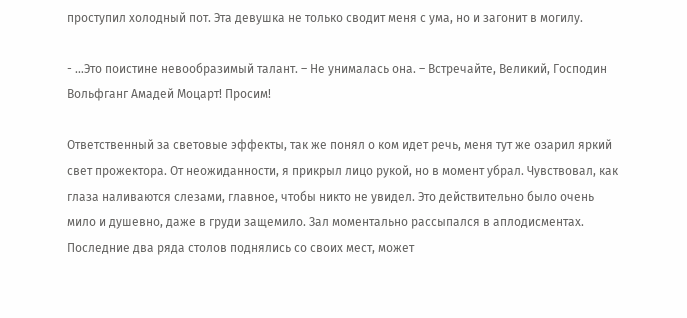проступил холодный пот. Эта девушка не только сводит меня с ума, но и загонит в могилу.

- …Это поистине невообразимый талант. – Не унималась она. – Встречайте, Великий, Господин Вольфганг Амадей Моцарт! Просим!

Ответственный за световые эффекты, так же понял о ком идет речь, меня тут же озарил яркий свет прожектора. От неожиданности, я прикрыл лицо рукой, но в момент убрал. Чувствовал, как глаза наливаются слезами, главное, чтобы никто не увидел. Это действительно было очень мило и душевно, даже в груди защемило. Зал моментально рассыпался в аплодисментах. Последние два ряда столов поднялись со своих мест, может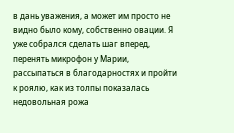в дань уважения, а может им просто не видно было кому, собственно овации. Я уже собрался сделать шаг вперед, перенять микрофон у Марии, рассыпаться в благодарностях и пройти к роялю, как из толпы показалась недовольная рожа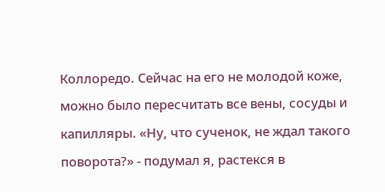Коллоредо. Сейчас на его не молодой коже, можно было пересчитать все вены, сосуды и капилляры. «Ну, что сученок, не ждал такого поворота?» - подумал я, растекся в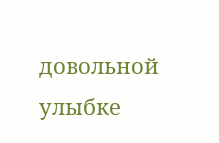довольной улыбке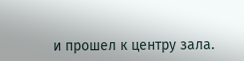и прошел к центру зала.